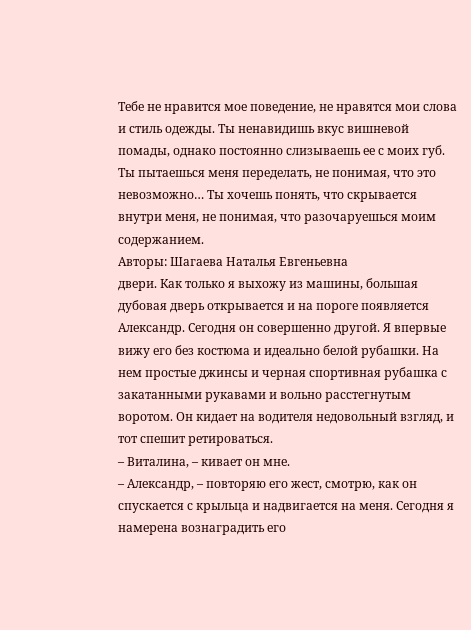Тебе не нравится мое поведение, не нравятся мои слова и стиль одежды. Ты ненавидишь вкус вишневой помады, однако постоянно слизываешь ее с моих губ. Ты пытаешься меня переделать, не понимая, что это невозможно… Ты хочешь понять, что скрывается внутри меня, не понимая, что разочаруешься моим содержанием.
Авторы: Шагаева Наталья Евгеньевна
двери. Как только я выхожу из машины, большая дубовая дверь открывается и на пороге появляется Александр. Сегодня он совершенно другой. Я впервые вижу его без костюма и идеально белой рубашки. На нем простые джинсы и черная спортивная рубашка с закатанными рукавами и вольно расстегнутым воротом. Он кидает на водителя недовольный взгляд, и тот спешит ретироваться.
– Виталина, – кивает он мне.
– Александр, – повторяю его жест, смотрю, как он спускается с крыльца и надвигается на меня. Сегодня я намерена вознаградить его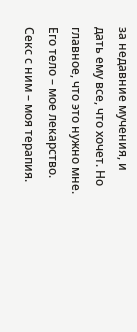за недавние мучения, и дать ему все, что хочет. Но главное, что это нужно мне. Его тело – мое лекарство. Секс с ним – моя терапия.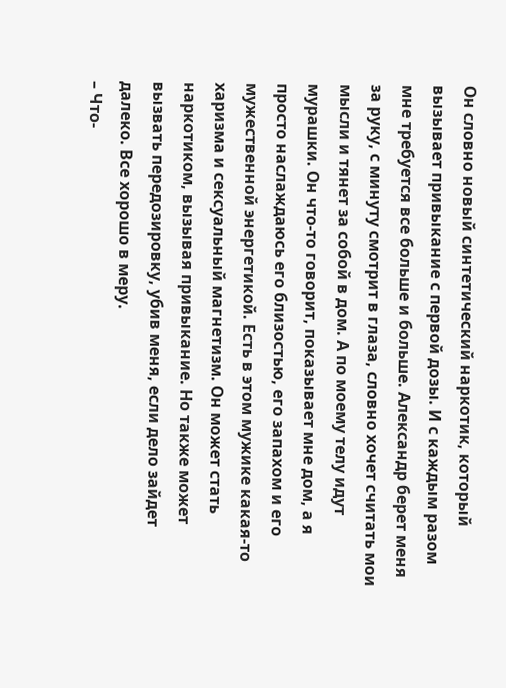Он словно новый синтетический наркотик, который вызывает привыкание с первой дозы. И с каждым разом мне требуется все больше и больше. Александр берет меня за руку, с минуту смотрит в глаза, словно хочет считать мои мысли и тянет за собой в дом. А по моему телу идут мурашки. Он что-то говорит, показывает мне дом, а я просто наслаждаюсь его близостью, его запахом и его мужественной энергетикой. Есть в этом мужике какая-то харизма и сексуальный магнетизм. Он может стать наркотиком, вызывая привыкание. Но также может вызвать передозировку, убив меня, если дело зайдет далеко. Все хорошо в меру.
– Что-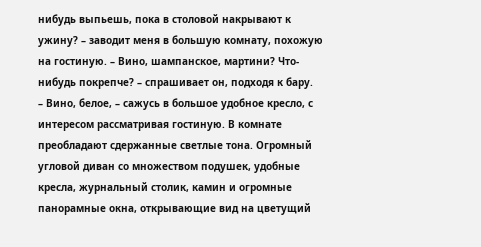нибудь выпьешь, пока в столовой накрывают к ужину? – заводит меня в большую комнату, похожую на гостиную. – Вино, шампанское, мартини? Что-нибудь покрепче? – спрашивает он, подходя к бару.
– Вино, белое, – сажусь в большое удобное кресло, с интересом рассматривая гостиную. В комнате преобладают сдержанные светлые тона. Огромный угловой диван со множеством подушек, удобные кресла, журнальный столик, камин и огромные панорамные окна, открывающие вид на цветущий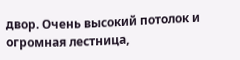двор. Очень высокий потолок и огромная лестница,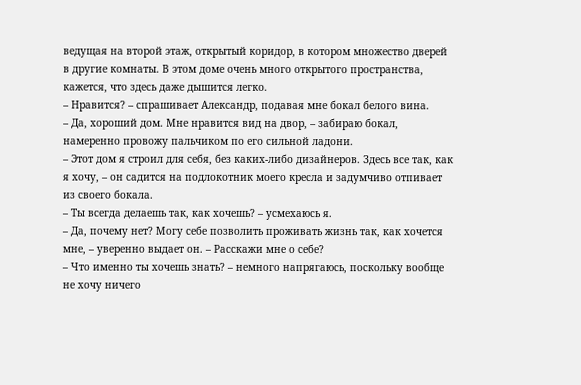ведущая на второй этаж, открытый коридор, в котором множество дверей в другие комнаты. В этом доме очень много открытого пространства, кажется, что здесь даже дышится легко.
– Нравится? – спрашивает Александр, подавая мне бокал белого вина.
– Да, хороший дом. Мне нравится вид на двор, – забираю бокал, намеренно провожу пальчиком по его сильной ладони.
– Этот дом я строил для себя, без каких-либо дизайнеров. Здесь все так, как я хочу, – он садится на подлокотник моего кресла и задумчиво отпивает из своего бокала.
– Ты всегда делаешь так, как хочешь? – усмехаюсь я.
– Да, почему нет? Могу себе позволить проживать жизнь так, как хочется мне, – уверенно выдает он. – Расскажи мне о себе?
– Что именно ты хочешь знать? – немного напрягаюсь, поскольку вообще не хочу ничего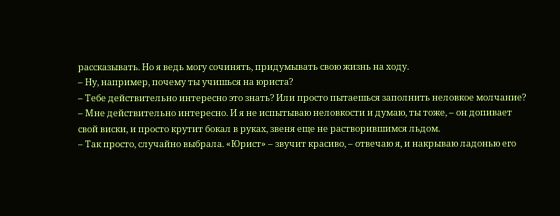рассказывать. Но я ведь могу сочинять, придумывать свою жизнь на ходу.
– Ну, например, почему ты учишься на юриста?
– Тебе действительно интересно это знать? Или просто пытаешься заполнить неловкое молчание?
– Мне действительно интересно. И я не испытываю неловкости и думаю, ты тоже, – он допивает свой виски, и просто крутит бокал в руках, звеня еще не растворившимся льдом.
– Так просто, случайно выбрала. «Юрист» – звучит красиво, – отвечаю я, и накрываю ладонью его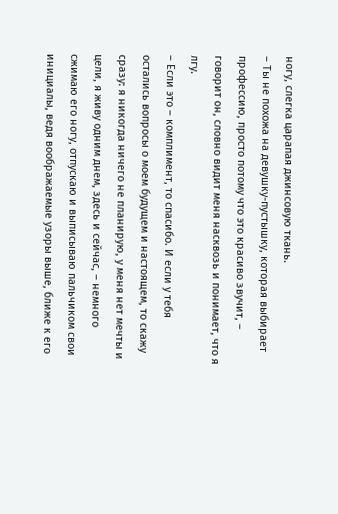ногу, слегка царапая джинсовую ткань.
– Ты не похожа на девушку-пустышку, которая выбирает профессию, просто потому что это красиво звучит, – говорит он, словно видит меня насквозь и понимает, что я лгу.
– Если это – комплимент, то спасибо. И если у тебя остались вопросы о моем будущем и настоящем, то скажу сразу: я никогда ничего не планирую, у меня нет мечты и цели, я живу одним днем, здесь и сейчас, – немного сжимаю его ногу, отпускаю и выписываю пальчиком свои инициалы, ведя воображаемые узоры выше, ближе к его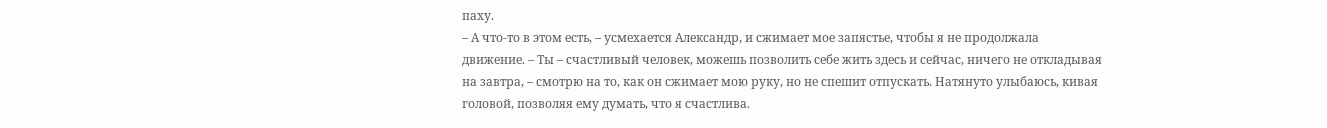паху.
– А что-то в этом есть, – усмехается Александр, и сжимает мое запястье, чтобы я не продолжала движение. – Ты – счастливый человек, можешь позволить себе жить здесь и сейчас, ничего не откладывая на завтра, – смотрю на то, как он сжимает мою руку, но не спешит отпускать. Натянуто улыбаюсь, кивая головой, позволяя ему думать, что я счастлива.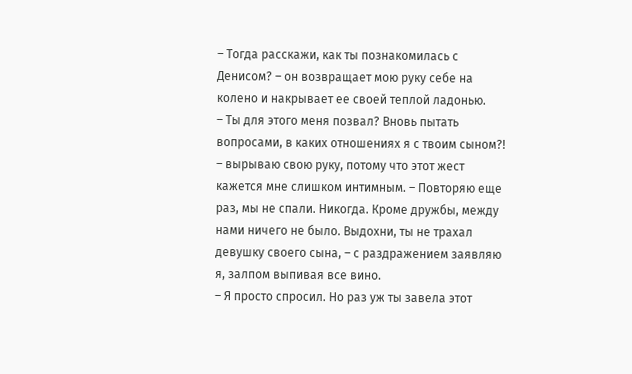– Тогда расскажи, как ты познакомилась с Денисом? – он возвращает мою руку себе на колено и накрывает ее своей теплой ладонью.
– Ты для этого меня позвал? Вновь пытать вопросами, в каких отношениях я с твоим сыном?! – вырываю свою руку, потому что этот жест кажется мне слишком интимным. – Повторяю еще раз, мы не спали. Никогда. Кроме дружбы, между нами ничего не было. Выдохни, ты не трахал девушку своего сына, – с раздражением заявляю я, залпом выпивая все вино.
– Я просто спросил. Но раз уж ты завела этот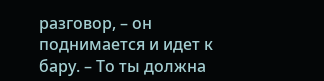разговор, – он поднимается и идет к бару. – То ты должна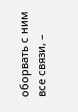оборвать с ним все связи, –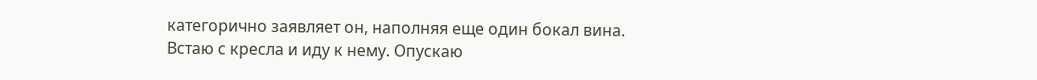категорично заявляет он, наполняя еще один бокал вина. Встаю с кресла и иду к нему. Опускаю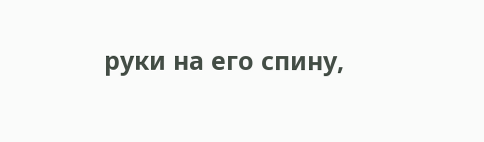руки на его спину,